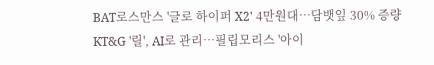BAT로스만스 '글로 하이퍼 X2' 4만원대…담뱃잎 30% 증량
KT&G '릴', AI로 관리…필립모리스 '아이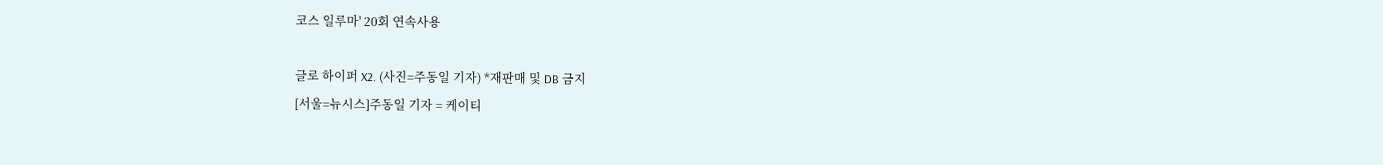코스 일루마' 20회 연속사용

글로 하이퍼 X2. (사진=주동일 기자) *재판매 및 DB 금지
[서울=뉴시스]주동일 기자 = 케이티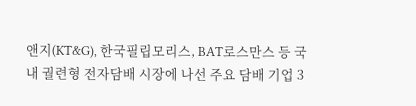앤지(KT&G), 한국필립모리스, BAT로스만스 등 국내 궐련형 전자담배 시장에 나선 주요 담배 기업 3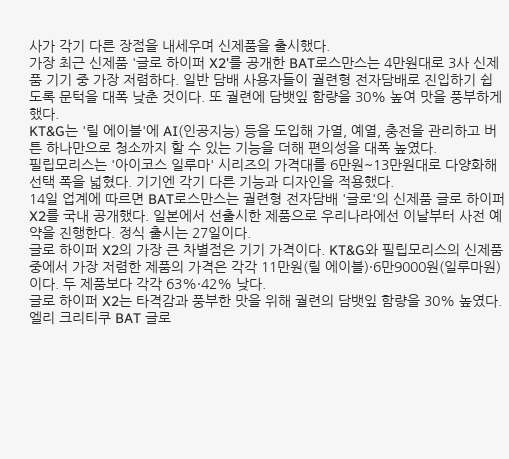사가 각기 다른 장점을 내세우며 신제품을 출시했다.
가장 최근 신제품 '글로 하이퍼 X2'를 공개한 BAT로스만스는 4만원대로 3사 신제품 기기 중 가장 저렴하다. 일반 담배 사용자들이 궐련형 전자담배로 진입하기 쉽도록 문턱을 대폭 낮춘 것이다. 또 궐련에 담뱃잎 함량을 30% 높여 맛을 풍부하게 했다.
KT&G는 '릴 에이블'에 AI(인공지능) 등을 도입해 가열, 예열, 충전을 관리하고 버튼 하나만으로 청소까지 할 수 있는 기능을 더해 편의성을 대폭 높였다.
필립모리스는 '아이코스 일루마' 시리즈의 가격대를 6만원~13만원대로 다양화해 선택 폭을 넓혔다. 기기엔 각기 다른 기능과 디자인을 적용했다.
14일 업계에 따르면 BAT로스만스는 궐련형 전자담배 '글로'의 신제품 글로 하이퍼 X2를 국내 공개했다. 일본에서 선출시한 제품으로 우리나라에선 이날부터 사전 예약을 진행한다. 정식 출시는 27일이다.
글로 하이퍼 X2의 가장 큰 차별점은 기기 가격이다. KT&G와 필립모리스의 신제품 중에서 가장 저렴한 제품의 가격은 각각 11만원(릴 에이블)·6만9000원(일루마원)이다. 두 제품보다 각각 63%·42% 낮다.
글로 하이퍼 X2는 타격감과 풍부한 맛을 위해 궐련의 담뱃잎 함량을 30% 높였다. 엘리 크리티쿠 BAT 글로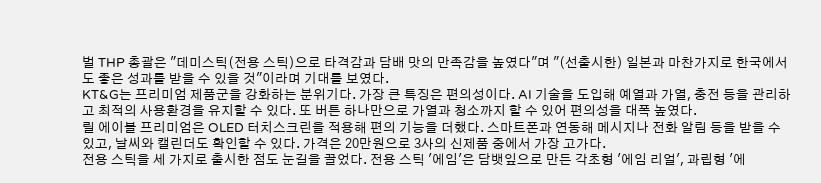벌 THP 총괄은 "데미스틱(전용 스틱)으로 타격감과 담배 맛의 만족감을 높였다"며 "(선출시한) 일본과 마찬가지로 한국에서도 좋은 성과를 받을 수 있을 것"이라며 기대를 보였다.
KT&G는 프리미엄 제품군을 강화하는 분위기다. 가장 큰 특징은 편의성이다. AI 기술을 도입해 예열과 가열, 충전 등을 관리하고 최적의 사용환경을 유지할 수 있다. 또 버튼 하나만으로 가열과 청소까지 할 수 있어 편의성을 대폭 높였다.
릴 에이블 프리미엄은 OLED 터치스크린을 적용해 편의 기능을 더했다. 스마트폰과 연동해 메시지나 전화 알림 등을 받을 수 있고, 날씨와 캘린더도 확인할 수 있다. 가격은 20만원으로 3사의 신제품 중에서 가장 고가다.
전용 스틱을 세 가지로 출시한 점도 눈길을 끌었다. 전용 스틱 '에임'은 담뱃잎으로 만든 각초형 '에임 리얼', 과립형 '에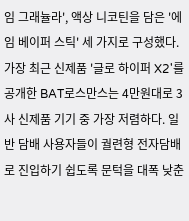임 그래뉼라', 액상 니코틴을 담은 '에임 베이퍼 스틱' 세 가지로 구성했다.
가장 최근 신제품 '글로 하이퍼 X2'를 공개한 BAT로스만스는 4만원대로 3사 신제품 기기 중 가장 저렴하다. 일반 담배 사용자들이 궐련형 전자담배로 진입하기 쉽도록 문턱을 대폭 낮춘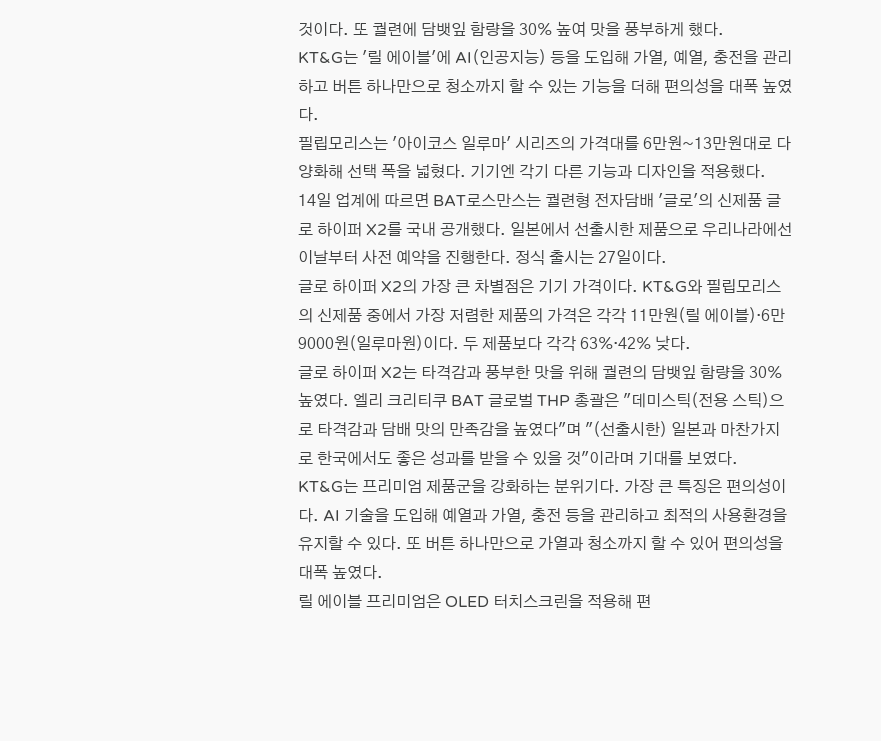것이다. 또 궐련에 담뱃잎 함량을 30% 높여 맛을 풍부하게 했다.
KT&G는 '릴 에이블'에 AI(인공지능) 등을 도입해 가열, 예열, 충전을 관리하고 버튼 하나만으로 청소까지 할 수 있는 기능을 더해 편의성을 대폭 높였다.
필립모리스는 '아이코스 일루마' 시리즈의 가격대를 6만원~13만원대로 다양화해 선택 폭을 넓혔다. 기기엔 각기 다른 기능과 디자인을 적용했다.
14일 업계에 따르면 BAT로스만스는 궐련형 전자담배 '글로'의 신제품 글로 하이퍼 X2를 국내 공개했다. 일본에서 선출시한 제품으로 우리나라에선 이날부터 사전 예약을 진행한다. 정식 출시는 27일이다.
글로 하이퍼 X2의 가장 큰 차별점은 기기 가격이다. KT&G와 필립모리스의 신제품 중에서 가장 저렴한 제품의 가격은 각각 11만원(릴 에이블)·6만9000원(일루마원)이다. 두 제품보다 각각 63%·42% 낮다.
글로 하이퍼 X2는 타격감과 풍부한 맛을 위해 궐련의 담뱃잎 함량을 30% 높였다. 엘리 크리티쿠 BAT 글로벌 THP 총괄은 "데미스틱(전용 스틱)으로 타격감과 담배 맛의 만족감을 높였다"며 "(선출시한) 일본과 마찬가지로 한국에서도 좋은 성과를 받을 수 있을 것"이라며 기대를 보였다.
KT&G는 프리미엄 제품군을 강화하는 분위기다. 가장 큰 특징은 편의성이다. AI 기술을 도입해 예열과 가열, 충전 등을 관리하고 최적의 사용환경을 유지할 수 있다. 또 버튼 하나만으로 가열과 청소까지 할 수 있어 편의성을 대폭 높였다.
릴 에이블 프리미엄은 OLED 터치스크린을 적용해 편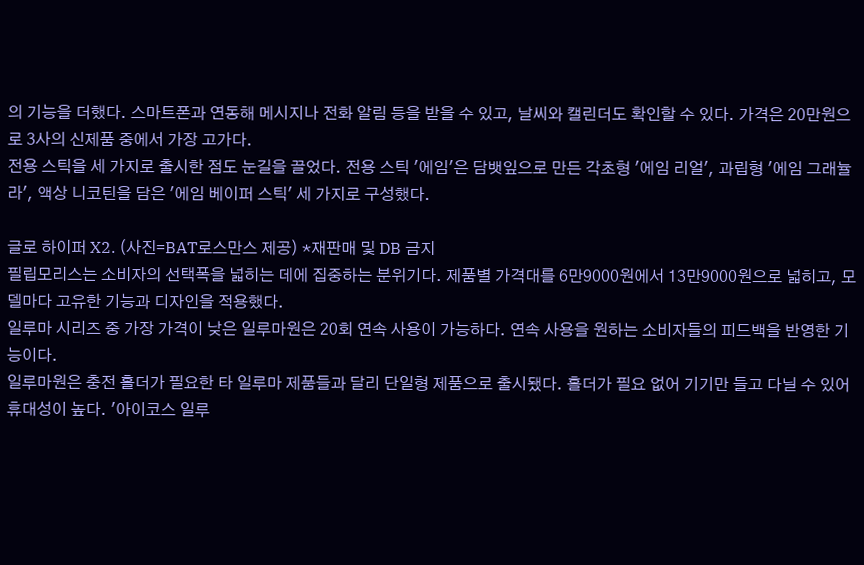의 기능을 더했다. 스마트폰과 연동해 메시지나 전화 알림 등을 받을 수 있고, 날씨와 캘린더도 확인할 수 있다. 가격은 20만원으로 3사의 신제품 중에서 가장 고가다.
전용 스틱을 세 가지로 출시한 점도 눈길을 끌었다. 전용 스틱 '에임'은 담뱃잎으로 만든 각초형 '에임 리얼', 과립형 '에임 그래뉼라', 액상 니코틴을 담은 '에임 베이퍼 스틱' 세 가지로 구성했다.

글로 하이퍼 X2. (사진=BAT로스만스 제공) *재판매 및 DB 금지
필립모리스는 소비자의 선택폭을 넓히는 데에 집중하는 분위기다. 제품별 가격대를 6만9000원에서 13만9000원으로 넓히고, 모델마다 고유한 기능과 디자인을 적용했다.
일루마 시리즈 중 가장 가격이 낮은 일루마원은 20회 연속 사용이 가능하다. 연속 사용을 원하는 소비자들의 피드백을 반영한 기능이다.
일루마원은 충전 홀더가 필요한 타 일루마 제품들과 달리 단일형 제품으로 출시됐다. 홀더가 필요 없어 기기만 들고 다닐 수 있어 휴대성이 높다. '아이코스 일루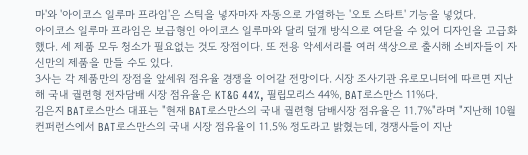마'와 '아이코스 일루마 프라임'은 스틱을 넣자마자 자동으로 가열하는 '오토 스타트' 기능을 넣었다.
아이코스 일루마 프라임은 보급형인 아이코스 일루마와 달리 덮개 방식으로 여닫을 수 있어 디자인을 고급화했다. 세 제품 모두 청소가 필요없는 것도 장점이다. 또 전용 악세서리를 여러 색상으로 출시해 소비자들이 자신만의 제품을 만들 수도 있다.
3사는 각 제품만의 장점을 앞세워 점유율 경쟁을 이어갈 전망이다. 시장 조사기관 유로모니터에 따르면 지난해 국내 궐련형 전자담배 시장 점유율은 KT&G 44%, 필립모리스 44%, BAT로스만스 11%다.
김은지 BAT로스만스 대표는 "현재 BAT로스만스의 국내 궐련형 담배시장 점유율은 11.7%"라며 "지난해 10월 컨퍼런스에서 BAT로스만스의 국내 시장 점유율이 11.5% 정도라고 밝혔는데, 경쟁사들이 지난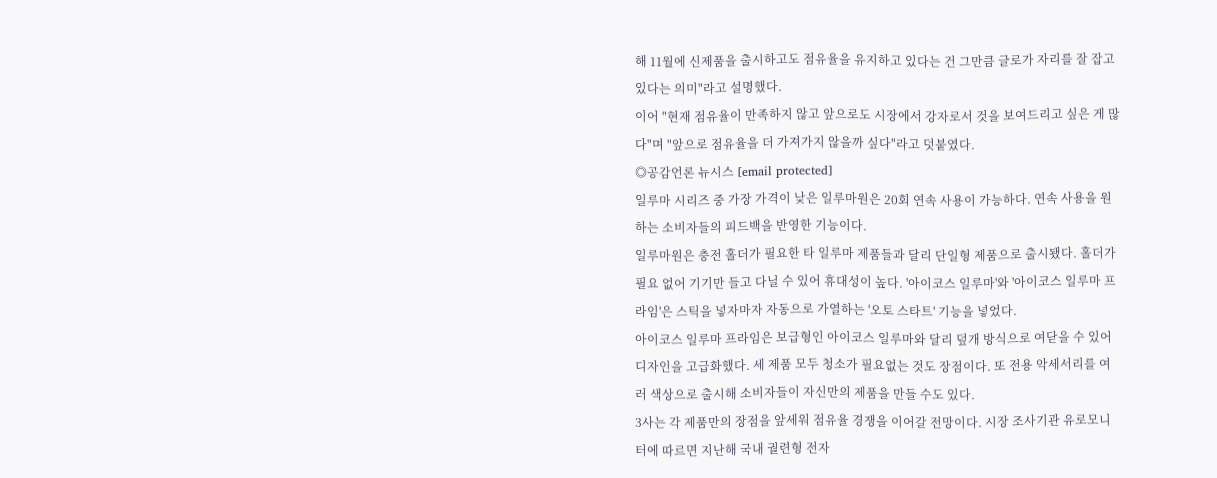해 11월에 신제품을 출시하고도 점유율을 유지하고 있다는 건 그만큼 글로가 자리를 잘 잡고 있다는 의미"라고 설명했다.
이어 "현재 점유율이 만족하지 않고 앞으로도 시장에서 강자로서 것을 보여드리고 싶은 게 많다"며 "앞으로 점유율을 더 가져가지 않을까 싶다"라고 덧붙였다.
◎공감언론 뉴시스 [email protected]
일루마 시리즈 중 가장 가격이 낮은 일루마원은 20회 연속 사용이 가능하다. 연속 사용을 원하는 소비자들의 피드백을 반영한 기능이다.
일루마원은 충전 홀더가 필요한 타 일루마 제품들과 달리 단일형 제품으로 출시됐다. 홀더가 필요 없어 기기만 들고 다닐 수 있어 휴대성이 높다. '아이코스 일루마'와 '아이코스 일루마 프라임'은 스틱을 넣자마자 자동으로 가열하는 '오토 스타트' 기능을 넣었다.
아이코스 일루마 프라임은 보급형인 아이코스 일루마와 달리 덮개 방식으로 여닫을 수 있어 디자인을 고급화했다. 세 제품 모두 청소가 필요없는 것도 장점이다. 또 전용 악세서리를 여러 색상으로 출시해 소비자들이 자신만의 제품을 만들 수도 있다.
3사는 각 제품만의 장점을 앞세워 점유율 경쟁을 이어갈 전망이다. 시장 조사기관 유로모니터에 따르면 지난해 국내 궐련형 전자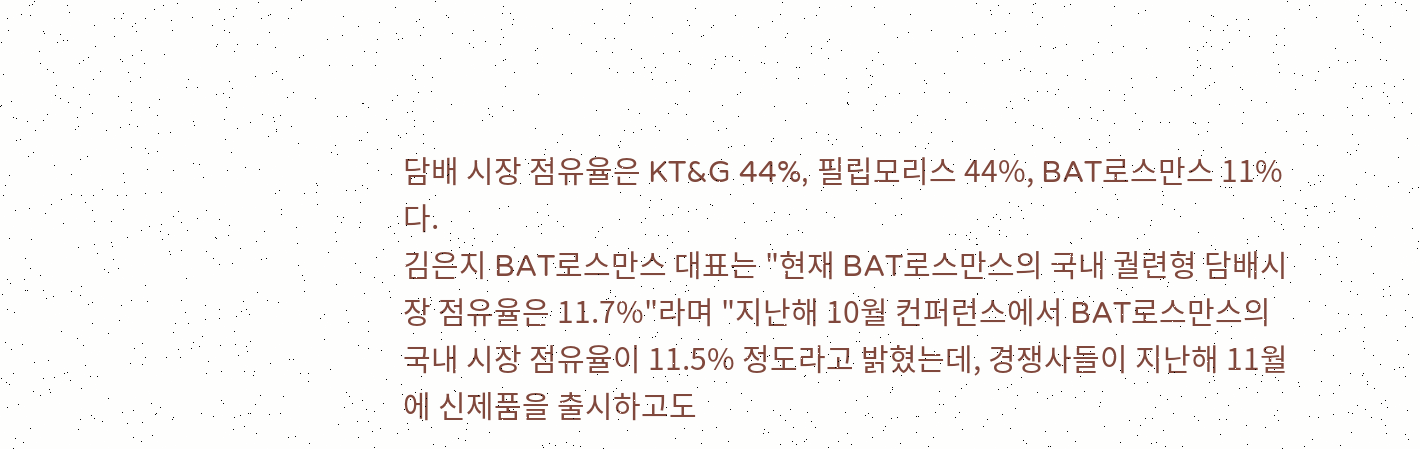담배 시장 점유율은 KT&G 44%, 필립모리스 44%, BAT로스만스 11%다.
김은지 BAT로스만스 대표는 "현재 BAT로스만스의 국내 궐련형 담배시장 점유율은 11.7%"라며 "지난해 10월 컨퍼런스에서 BAT로스만스의 국내 시장 점유율이 11.5% 정도라고 밝혔는데, 경쟁사들이 지난해 11월에 신제품을 출시하고도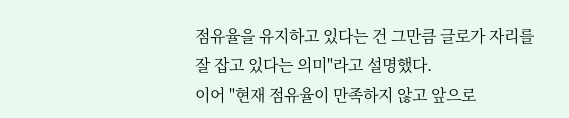점유율을 유지하고 있다는 건 그만큼 글로가 자리를 잘 잡고 있다는 의미"라고 설명했다.
이어 "현재 점유율이 만족하지 않고 앞으로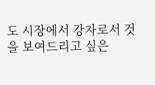도 시장에서 강자로서 것을 보여드리고 싶은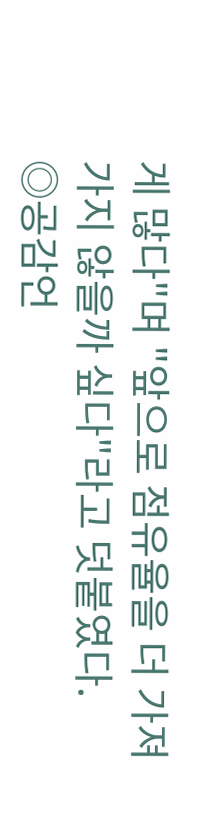게 많다"며 "앞으로 점유율을 더 가져가지 않을까 싶다"라고 덧붙였다.
◎공감언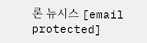론 뉴시스 [email protected]